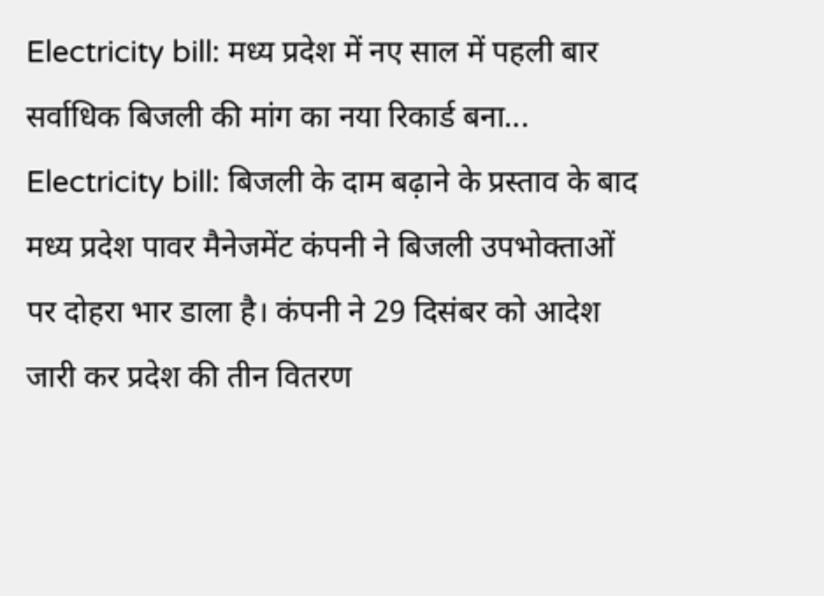Electricity bill: मध्य प्रदेश में नए साल में पहली बार सर्वाधिक बिजली की मांग का नया रिकार्ड बना...
Electricity bill: बिजली के दाम बढ़ाने के प्रस्ताव के बाद मध्य प्रदेश पावर मैनेजमेंट कंपनी ने बिजली उपभोक्ताओं पर दोहरा भार डाला है। कंपनी ने 29 दिसंबर को आदेश जारी कर प्रदेश की तीन वितरण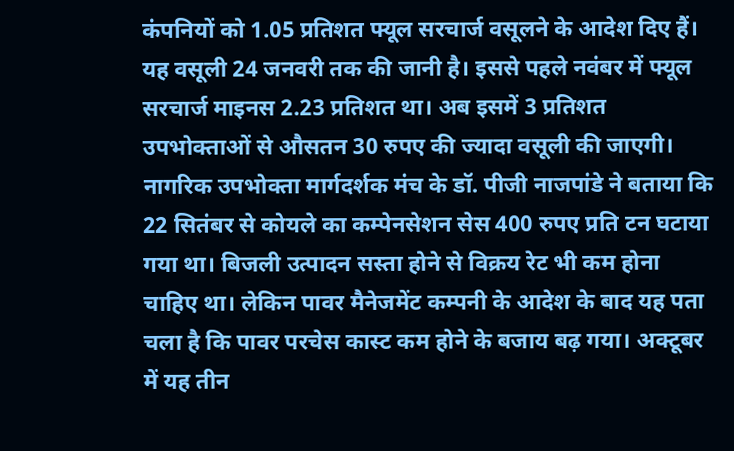कंपनियों को 1.05 प्रतिशत फ्यूल सरचार्ज वसूलने के आदेश दिए हैं। यह वसूली 24 जनवरी तक की जानी है। इससे पहले नवंबर में फ्यूल सरचार्ज माइनस 2.23 प्रतिशत था। अब इसमें 3 प्रतिशत उपभोक्ताओं से औसतन 30 रुपए की ज्यादा वसूली की जाएगी।
नागरिक उपभोक्ता मार्गदर्शक मंच के डॉ. पीजी नाजपांडे ने बताया कि 22 सितंबर से कोयले का कम्पेनसेशन सेस 400 रुपए प्रति टन घटाया गया था। बिजली उत्पादन सस्ता होने से विक्रय रेट भी कम होना चाहिए था। लेकिन पावर मैनेजमेंट कम्पनी के आदेश के बाद यह पता चला है कि पावर परचेस कास्ट कम होने के बजाय बढ़ गया। अक्टूबर में यह तीन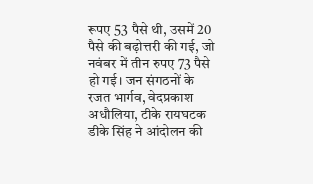रूपए 53 पैसे थी, उसमें 20 पैसे की बढ़ोत्तरी की गई, जो नवंबर में तीन रुपए 73 पैसे हो गई। जन संगठनों के रजत भार्गव, वेदप्रकाश अधौलिया, टीके रायघटक डीके सिंह ने आंदोलन की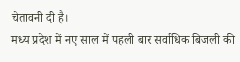चेतावनी दी है।
मध्य प्रदेश में नए साल में पहली बार सर्वाधिक बिजली की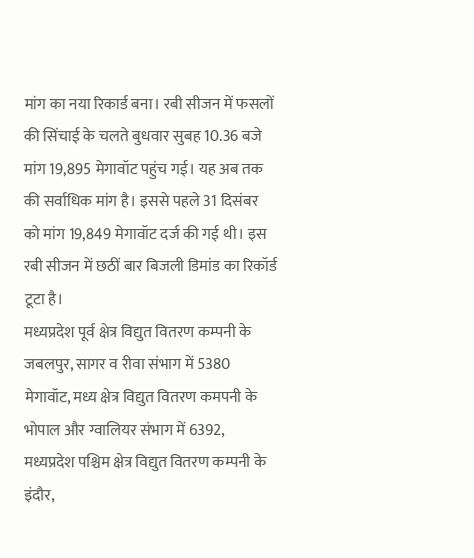मांग का नया रिकार्ड बना। रबी सीजन में फसलों की सिंचाई के चलते बुधवार सुबह 10.36 बजे मांग 19,895 मेगावॉट पहुंच गई। यह अब तक की सर्वाधिक मांग है। इससे पहले 31 दिसंबर को मांग 19,849 मेगावॉट दर्ज की गई थी। इस रबी सीजन में छठीं बार बिजली डिमांड का रिकॉर्ड टूटा है।
मध्यप्रदेश पूर्व क्षेत्र विद्युत वितरण कम्पनी के जबलपुर, सागर व रीवा संभाग में 5380 मेगावॉट, मध्य क्षेत्र विद्युत वितरण कमपनी के भोपाल और ग्वालियर संभाग में 6392, मध्यप्रदेश पश्चिम क्षेत्र विद्युत वितरण कम्पनी के इंदौर,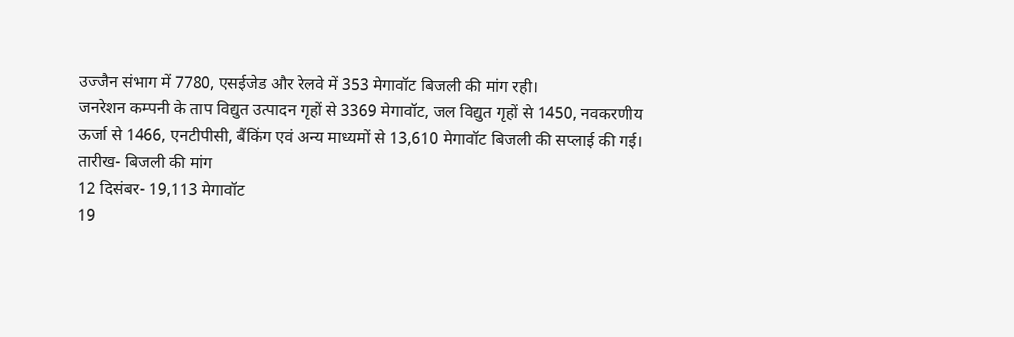उज्जैन संभाग में 7780, एसईजेड और रेलवे में 353 मेगावॉट बिजली की मांग रही।
जनरेशन कम्पनी के ताप विद्युत उत्पादन गृहों से 3369 मेगावॉट, जल विद्युत गृहों से 1450, नवकरणीय ऊर्जा से 1466, एनटीपीसी, बैंकिंग एवं अन्य माध्यमों से 13,610 मेगावॉट बिजली की सप्लाई की गई।
तारीख- बिजली की मांग
12 दिसंबर- 19,113 मेगावॉट
19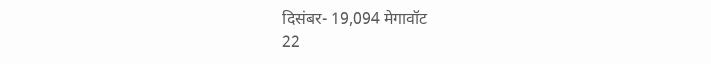दिसंबर- 19,094 मेगावॉट
22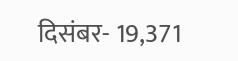दिसंबर- 19,371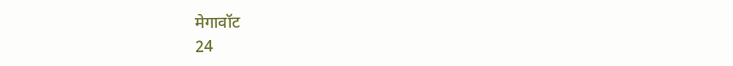मेगावॉट
24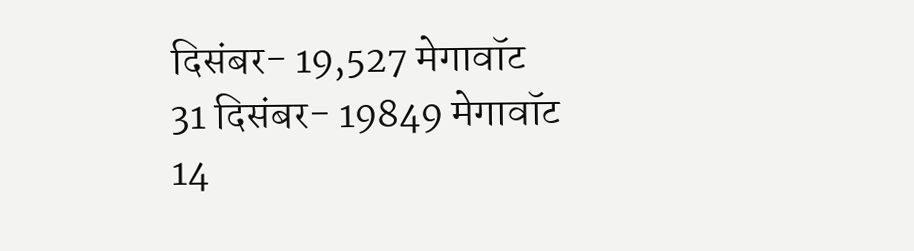दिसंबर- 19,527 मेगावॉट
31 दिसंबर- 19849 मेगावॉट
14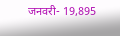जनवरी- 19,895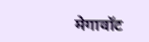मेगावॉट